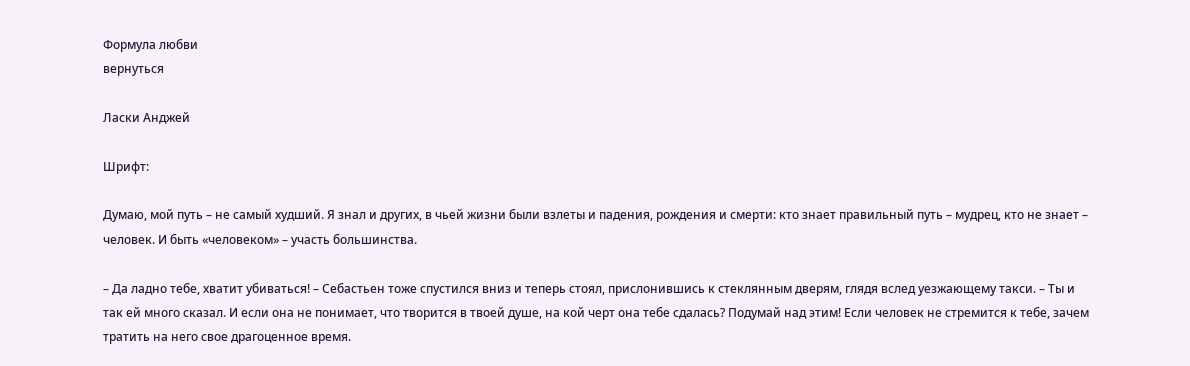Формула любви
вернуться

Ласки Анджей

Шрифт:

Думаю, мой путь – не самый худший. Я знал и других, в чьей жизни были взлеты и падения, рождения и смерти: кто знает правильный путь – мудрец, кто не знает – человек. И быть «человеком» – участь большинства.

– Да ладно тебе, хватит убиваться! – Себастьен тоже спустился вниз и теперь стоял, прислонившись к стеклянным дверям, глядя вслед уезжающему такси. – Ты и так ей много сказал. И если она не понимает, что творится в твоей душе, на кой черт она тебе сдалась? Подумай над этим! Если человек не стремится к тебе, зачем тратить на него свое драгоценное время.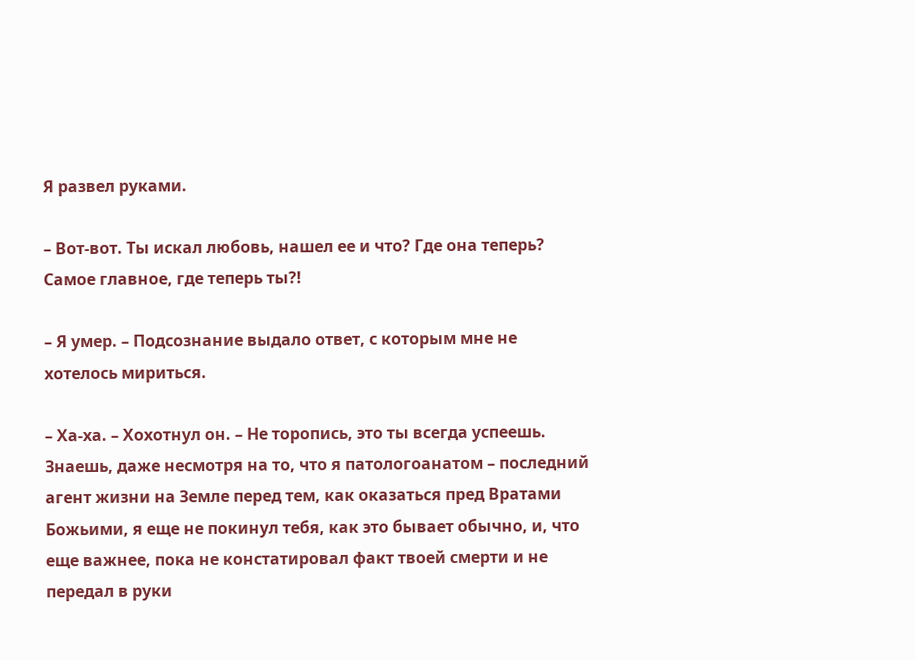Я развел руками.

– Вот-вот. Ты искал любовь, нашел ее и что? Где она теперь? Самое главное, где теперь ты?!

– Я умер. – Подсознание выдало ответ, с которым мне не хотелось мириться.

– Ха-ха. – Хохотнул он. – Не торопись, это ты всегда успеешь. Знаешь, даже несмотря на то, что я патологоанатом – последний агент жизни на Земле перед тем, как оказаться пред Вратами Божьими, я еще не покинул тебя, как это бывает обычно, и, что еще важнее, пока не констатировал факт твоей смерти и не передал в руки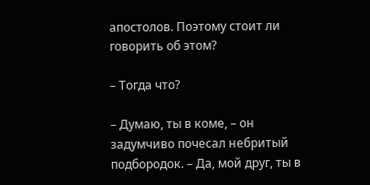апостолов. Поэтому стоит ли говорить об этом?

– Тогда что?

– Думаю, ты в коме, – он задумчиво почесал небритый подбородок. – Да, мой друг, ты в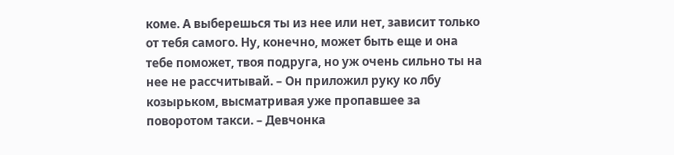коме. А выберешься ты из нее или нет, зависит только от тебя самого. Ну, конечно, может быть еще и она тебе поможет, твоя подруга, но уж очень сильно ты на нее не рассчитывай. – Он приложил руку ко лбу козырьком, высматривая уже пропавшее за поворотом такси. – Девчонка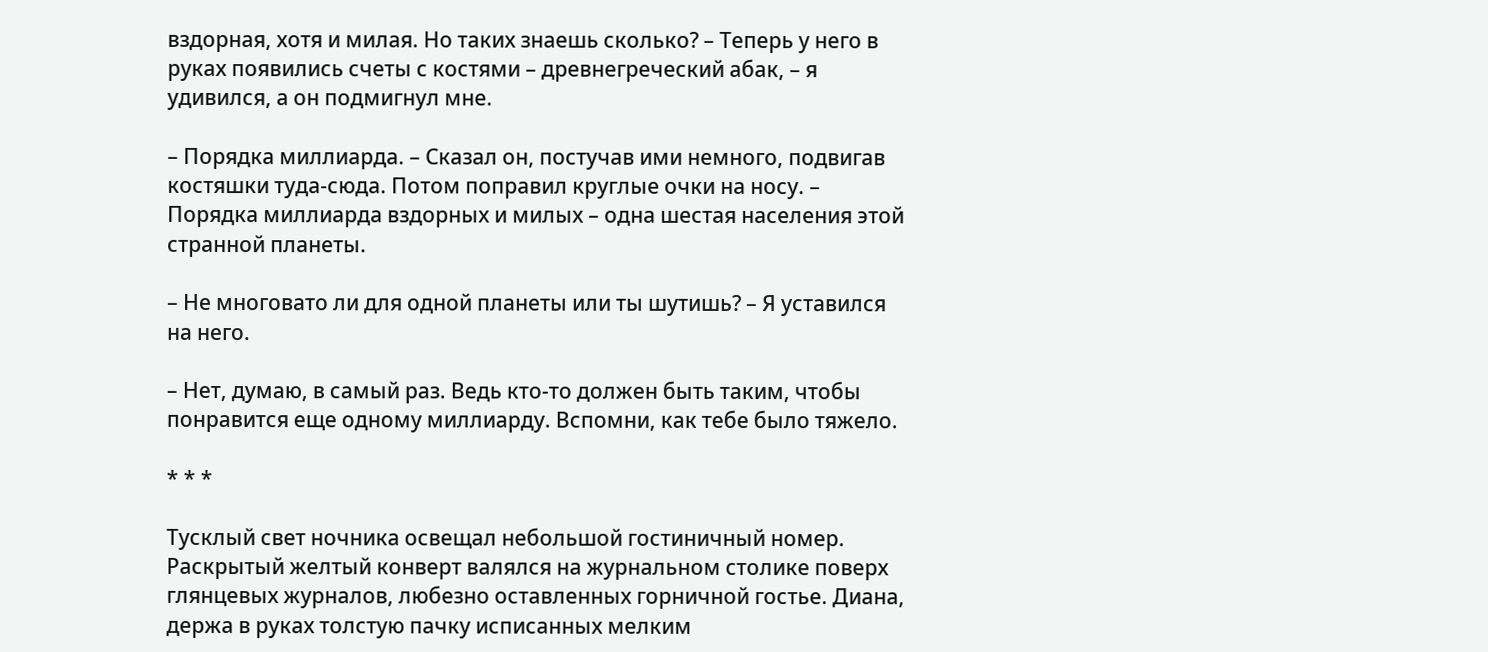вздорная, хотя и милая. Но таких знаешь сколько? – Теперь у него в руках появились счеты с костями – древнегреческий абак, – я удивился, а он подмигнул мне.

– Порядка миллиарда. – Сказал он, постучав ими немного, подвигав костяшки туда-сюда. Потом поправил круглые очки на носу. – Порядка миллиарда вздорных и милых – одна шестая населения этой странной планеты.

– Не многовато ли для одной планеты или ты шутишь? – Я уставился на него.

– Нет, думаю, в самый раз. Ведь кто-то должен быть таким, чтобы понравится еще одному миллиарду. Вспомни, как тебе было тяжело.

* * *

Тусклый свет ночника освещал небольшой гостиничный номер. Раскрытый желтый конверт валялся на журнальном столике поверх глянцевых журналов, любезно оставленных горничной гостье. Диана, держа в руках толстую пачку исписанных мелким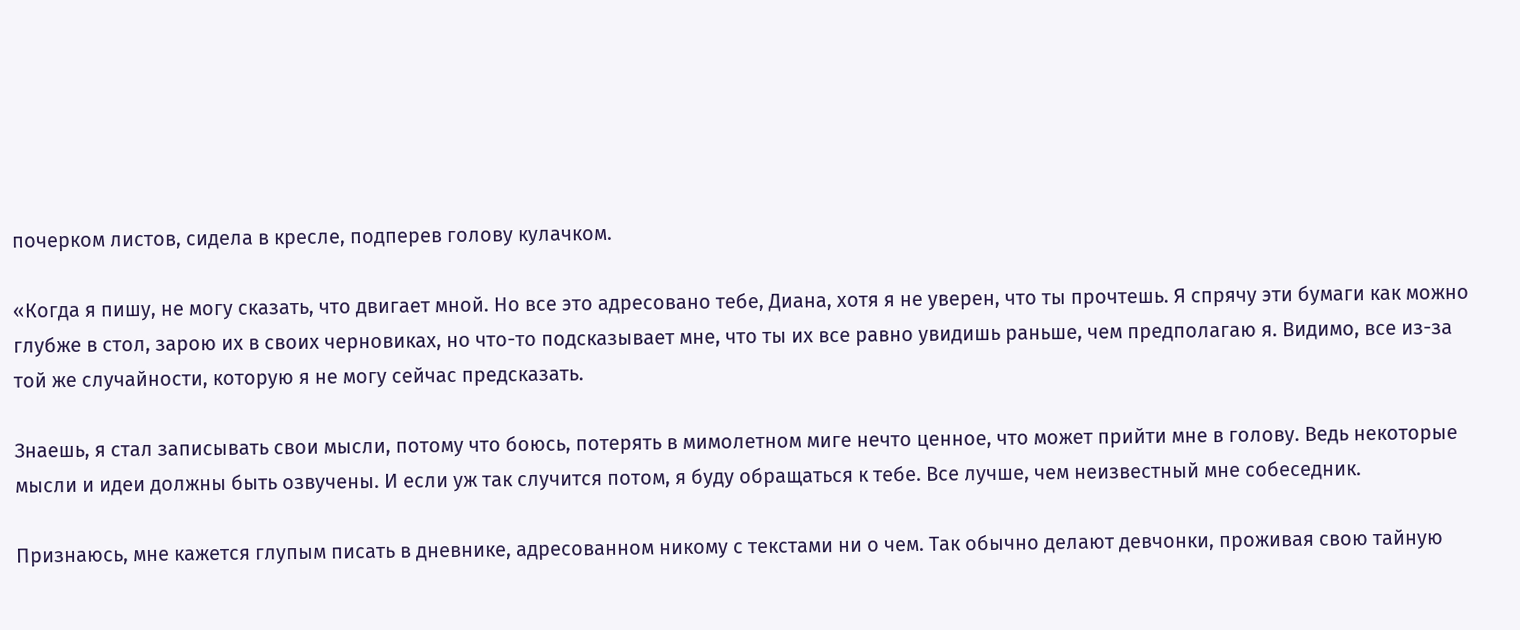почерком листов, сидела в кресле, подперев голову кулачком.

«Когда я пишу, не могу сказать, что двигает мной. Но все это адресовано тебе, Диана, хотя я не уверен, что ты прочтешь. Я спрячу эти бумаги как можно глубже в стол, зарою их в своих черновиках, но что-то подсказывает мне, что ты их все равно увидишь раньше, чем предполагаю я. Видимо, все из-за той же случайности, которую я не могу сейчас предсказать.

Знаешь, я стал записывать свои мысли, потому что боюсь, потерять в мимолетном миге нечто ценное, что может прийти мне в голову. Ведь некоторые мысли и идеи должны быть озвучены. И если уж так случится потом, я буду обращаться к тебе. Все лучше, чем неизвестный мне собеседник.

Признаюсь, мне кажется глупым писать в дневнике, адресованном никому с текстами ни о чем. Так обычно делают девчонки, проживая свою тайную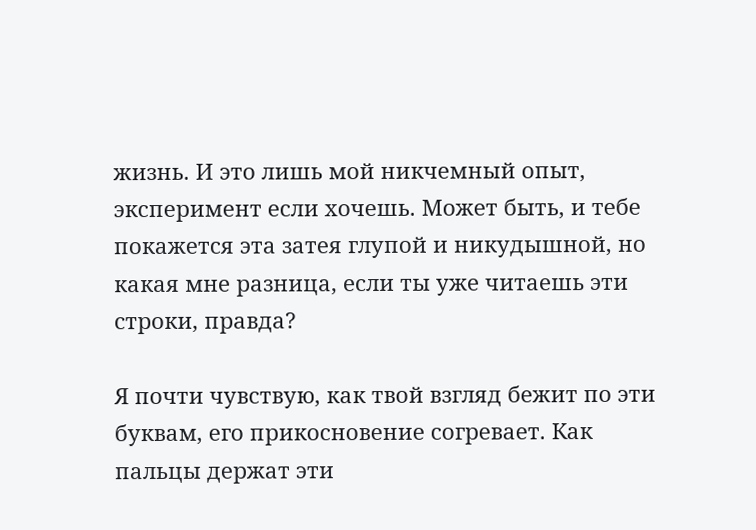жизнь. И это лишь мой никчемный опыт, эксперимент если хочешь. Может быть, и тебе покажется эта затея глупой и никудышной, но какая мне разница, если ты уже читаешь эти строки, правда?

Я почти чувствую, как твой взгляд бежит по эти буквам, его прикосновение согревает. Как пальцы держат эти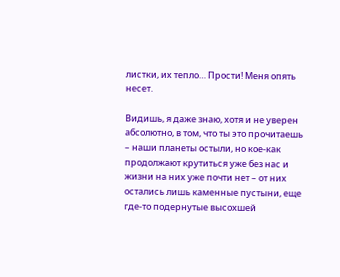листки, их тепло… Прости! Меня опять несет.

Видишь, я даже знаю, хотя и не уверен абсолютно, в том, что ты это прочитаешь – наши планеты остыли, но кое-как продолжают крутиться уже без нас и жизни на них уже почти нет – от них остались лишь каменные пустыни, еще где-то подернутые высохшей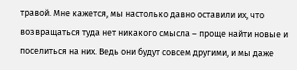травой. Мне кажется, мы настолько давно оставили их, что возвращаться туда нет никакого смысла – проще найти новые и поселиться на них. Ведь они будут совсем другими, и мы даже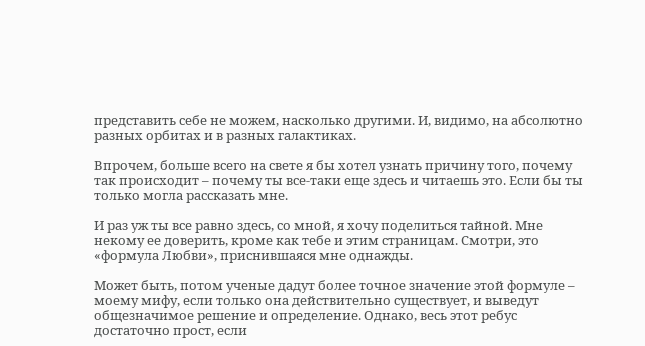представить себе не можем, насколько другими. И, видимо, на абсолютно разных орбитах и в разных галактиках.

Впрочем, больше всего на свете я бы хотел узнать причину того, почему так происходит – почему ты все-таки еще здесь и читаешь это. Если бы ты только могла рассказать мне.

И раз уж ты все равно здесь, со мной, я хочу поделиться тайной. Мне некому ее доверить, кроме как тебе и этим страницам. Смотри, это «формула Любви», приснившаяся мне однажды.

Может быть, потом ученые дадут более точное значение этой формуле – моему мифу, если только она действительно существует, и выведут общезначимое решение и определение. Однако, весь этот ребус достаточно прост, если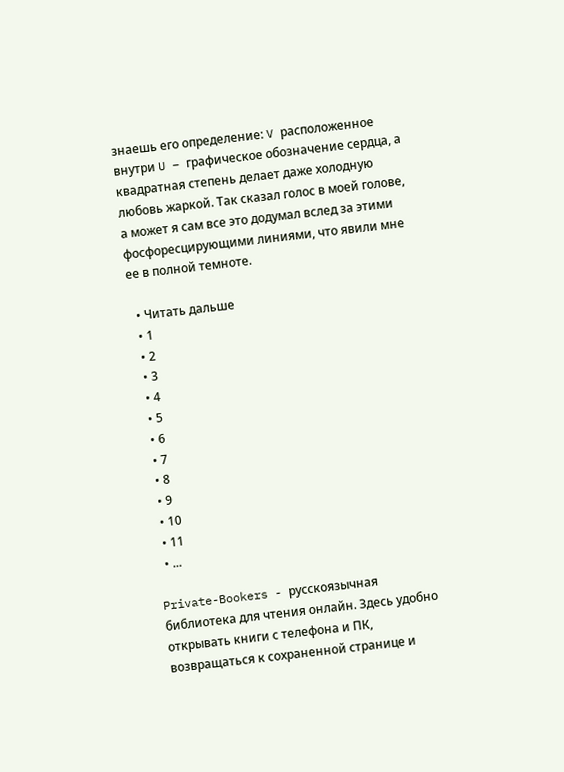знаешь его определение: V расположенное внутри U – графическое обозначение сердца, а квадратная степень делает даже холодную любовь жаркой. Так сказал голос в моей голове, а может я сам все это додумал вслед за этими фосфоресцирующими линиями, что явили мне ее в полной темноте.

  • Читать дальше
  • 1
  • 2
  • 3
  • 4
  • 5
  • 6
  • 7
  • 8
  • 9
  • 10
  • 11
  • ...

Private-Bookers - русскоязычная библиотека для чтения онлайн. Здесь удобно открывать книги с телефона и ПК, возвращаться к сохраненной странице и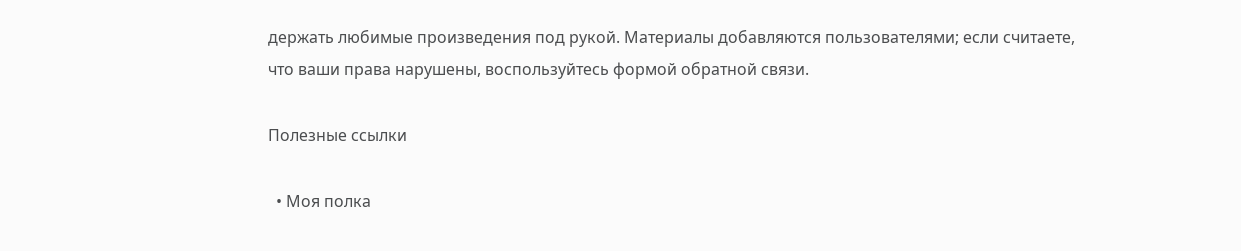держать любимые произведения под рукой. Материалы добавляются пользователями; если считаете, что ваши права нарушены, воспользуйтесь формой обратной связи.

Полезные ссылки

  • Моя полка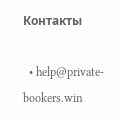Контакты

  • help@private-bookers.win